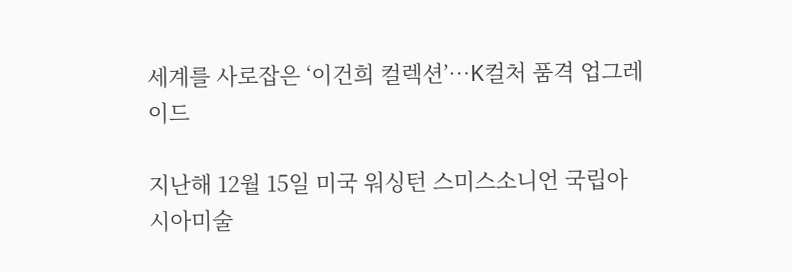세계를 사로잡은 ‘이건희 컬렉션’…K컬처 품격 업그레이드

지난해 12월 15일 미국 워싱턴 스미스소니언 국립아시아미술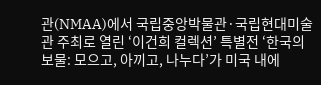관(NMAA)에서 국립중앙박물관·국립현대미술관 주최로 열린 ‘이건희 컬렉션’ 특별전 ‘한국의 보물: 모으고, 아끼고, 나누다’가 미국 내에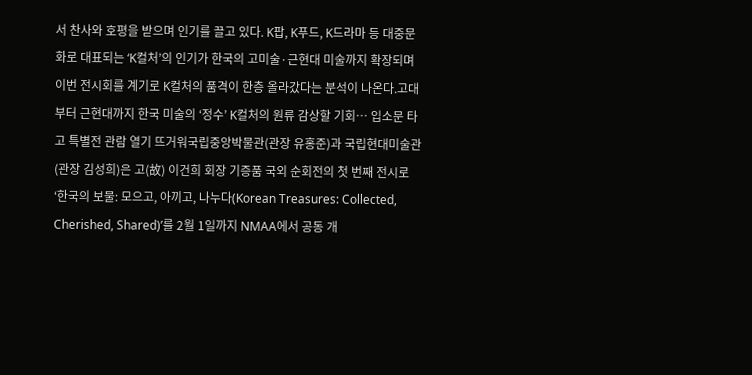서 찬사와 호평을 받으며 인기를 끌고 있다. K팝, K푸드, K드라마 등 대중문화로 대표되는 ‘K컬처’의 인기가 한국의 고미술·근현대 미술까지 확장되며 이번 전시회를 계기로 K컬처의 품격이 한층 올라갔다는 분석이 나온다.고대부터 근현대까지 한국 미술의 ‘정수’ K컬처의 원류 감상할 기회… 입소문 타고 특별전 관람 열기 뜨거워국립중앙박물관(관장 유홍준)과 국립현대미술관(관장 김성희)은 고(故) 이건희 회장 기증품 국외 순회전의 첫 번째 전시로 ‘한국의 보물: 모으고, 아끼고, 나누다(Korean Treasures: Collected, Cherished, Shared)’를 2월 1일까지 NMAA에서 공동 개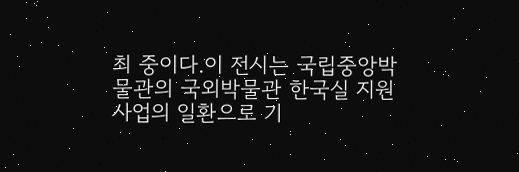최 중이다.이 전시는 국립중앙박물관의 국외박물관 한국실 지원 사업의 일환으로 기